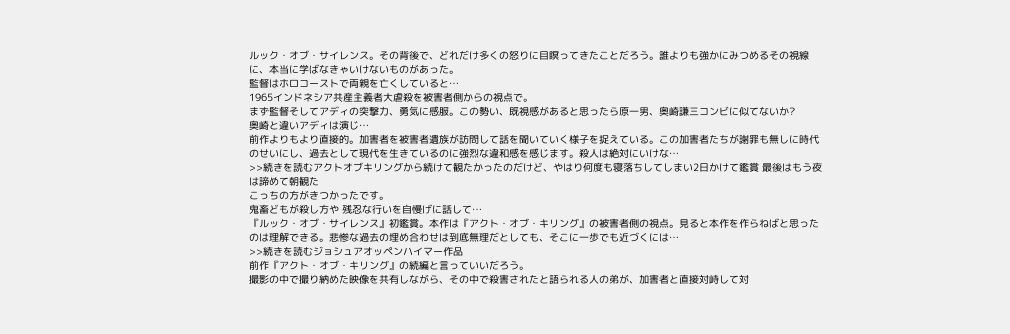ルック・オブ・サイレンス。その背後で、どれだけ多くの怒りに目瞑ってきたことだろう。誰よりも強かにみつめるその視線に、本当に学ばなきゃいけないものがあった。
監督はホロコーストで両親を亡くしていると…
1965インドネシア共産主義者大虐殺を被害者側からの視点で。
まず監督そしてアディの突撃力、勇気に感服。この勢い、既視感があると思ったら原一男、奥崎謙三コンビに似てないか?
奥崎と違いアディは演じ…
前作よりもより直接的。加害者を被害者遺族が訪問して話を聞いていく様子を捉えている。この加害者たちが謝罪も無しに時代のせいにし、過去として現代を生きているのに強烈な違和感を感じます。殺人は絶対にいけな…
>>続きを読むアクトオブキリングから続けて観たかったのだけど、やはり何度も寝落ちしてしまい2日かけて鑑賞 最後はもう夜は諦めて朝観た
こっちの方がきつかったです。
鬼畜どもが殺し方や 残忍な行いを自慢げに話して…
『ルック・オブ・サイレンス』初鑑賞。本作は『アクト・オブ・キリング』の被害者側の視点。見ると本作を作らねばと思ったのは理解できる。悲惨な過去の埋め合わせは到底無理だとしても、そこに一歩でも近づくには…
>>続きを読むジョシュアオッペンハイマー作品
前作『アクト・オブ・キリング』の続編と言っていいだろう。
撮影の中で撮り納めた映像を共有しながら、その中で殺害されたと語られる人の弟が、加害者と直接対峙して対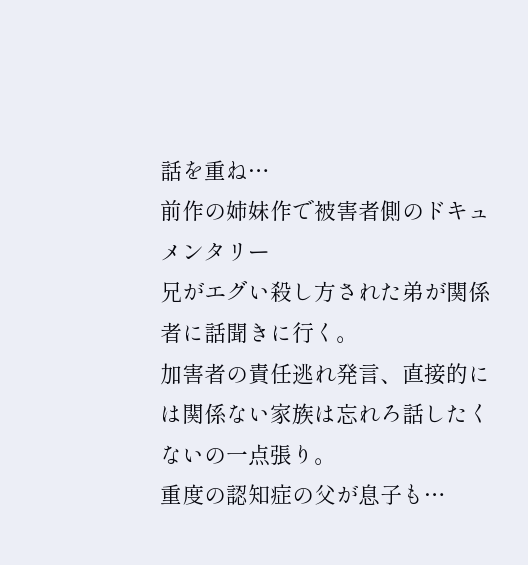話を重ね…
前作の姉妹作で被害者側のドキュメンタリー
兄がエグい殺し方された弟が関係者に話聞きに行く。
加害者の責任逃れ発言、直接的には関係ない家族は忘れろ話したくないの一点張り。
重度の認知症の父が息子も…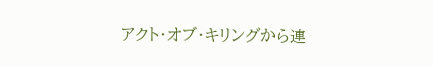アクト・オブ・キリングから連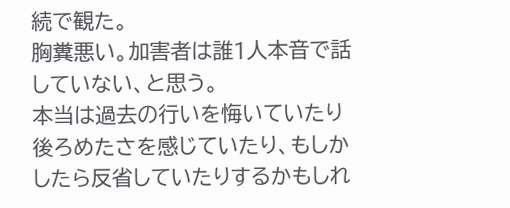続で観た。
胸糞悪い。加害者は誰1人本音で話していない、と思う。
本当は過去の行いを悔いていたり後ろめたさを感じていたり、もしかしたら反省していたりするかもしれ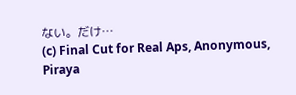ない。だけ…
(c) Final Cut for Real Aps, Anonymous, Piraya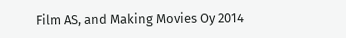Film AS, and Making Movies Oy 2014